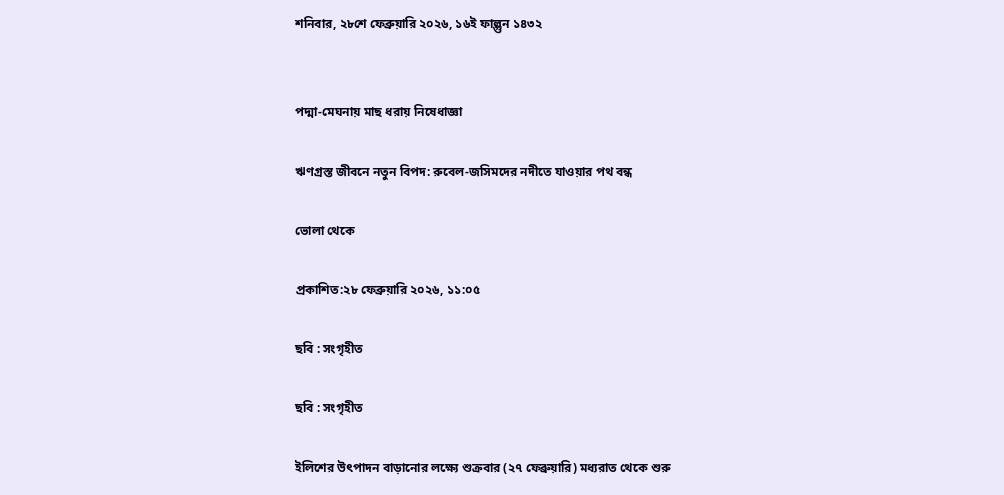শনিবার, ২৮শে ফেব্রুয়ারি ২০২৬, ১৬ই ফাল্গুন ১৪৩২


পদ্মা-মেঘনায় মাছ ধরায় নিষেধাজ্ঞা

ঋণগ্রস্ত জীবনে নতুন বিপদ: রুবেল-জসিমদের নদীতে যাওয়ার পথ বন্ধ

ভোলা থেকে

প্রকাশিত:২৮ ফেব্রুয়ারি ২০২৬, ১১:০৫

ছবি : সংগৃহীত

ছবি : সংগৃহীত

ইলিশের উৎপাদন বাড়ানোর লক্ষ্যে শুক্রবার (২৭ ফেব্রুয়ারি) মধ্যরাত থেকে শুরু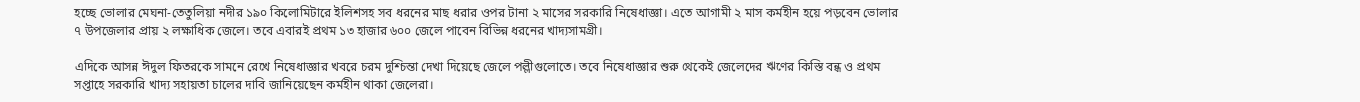হচ্ছে ভোলার মেঘনা-তেতুলিয়া নদীর ১৯০ কিলোমিটারে ইলিশসহ সব ধরনের মাছ ধরার ওপর টানা ২ মাসের সরকারি নিষেধাজ্ঞা। এতে আগামী ২ মাস কর্মহীন হয়ে পড়বেন ভোলার ৭ উপজেলার প্রায় ২ লক্ষাধিক জেলে। তবে এবারই প্রথম ১৩ হাজার ৬০০ জেলে পাবেন বিভিন্ন ধরনের খাদ্যসামগ্রী।

এদিকে আসন্ন ঈদুল ফিতরকে সামনে রেখে নিষেধাজ্ঞার খবরে চরম দুশ্চিন্তা দেখা দিয়েছে জেলে পল্লীগুলোতে। তবে নিষেধাজ্ঞার শুরু থেকেই জেলেদের ঋণের কিস্তি বন্ধ ও প্রথম সপ্তাহে সরকারি খাদ্য সহায়তা চালের দাবি জানিয়েছেন কর্মহীন থাকা জেলেরা।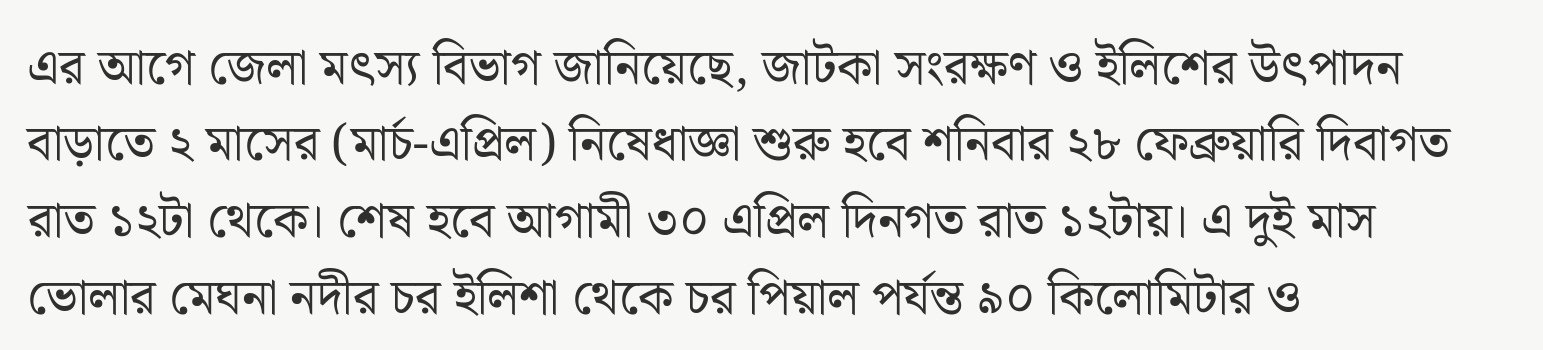এর আগে জেলা মৎস্য বিভাগ জানিয়েছে, জাটকা সংরক্ষণ ও ইলিশের উৎপাদন বাড়াতে ২ মাসের (মার্চ-এপ্রিল) নিষেধাজ্ঞা শুরু হবে শনিবার ২৮ ফেব্রুয়ারি দিবাগত রাত ১২টা থেকে। শেষ হবে আগামী ৩০ এপ্রিল দিনগত রাত ১২টায়। এ দুই মাস ভোলার মেঘনা নদীর চর ইলিশা থেকে চর পিয়াল পর্যন্ত ৯০ কিলোমিটার ও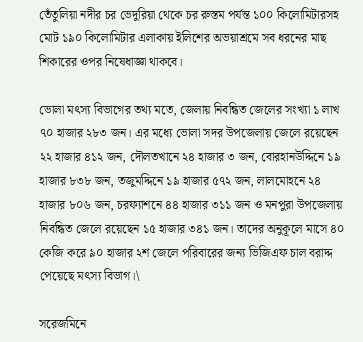তেঁতুলিয়া নদীর চর ভেদুরিয়া থেকে চর রুস্তম পর্যন্ত ১০০ কিলোমিটারসহ মোট ১৯০ কিলোমিটার এলাকায় ইলিশের অভয়াশ্রমে সব ধরনের মাছ শিকারের ওপর নিষেধাজ্ঞা থাকবে।

ভোলা মৎস্য বিভাগের তথ্য মতে, জেলায় নিবন্ধিত জেলের সংখ্যা ১ লাখ ৭০ হাজার ২৮৩ জন। এর মধ্যে ভোলা সদর উপজেলায় জেলে রয়েছেন ২২ হাজার ৪১২ জন, দৌলতখানে ২৪ হাজার ৩ জন, বোরহানউদ্দিনে ১৯ হাজার ৮৩৮ জন, তজুমদ্দিনে ১৯ হাজার ৫৭২ জন, লালমোহনে ২৪ হাজার ৮০৬ জন, চরফ্যাশনে ৪৪ হাজার ৩১১ জন ও মনপুরা উপজেলায় নিবন্ধিত জেলে রয়েছেন ১৫ হাজার ৩৪১ জন। তাদের অনুকূলে মাসে ৪০ কেজি করে ৯০ হাজার ২শ জেলে পরিবারের জন্য ভিজিএফ চাল বরাদ্দ পেয়েছে মৎস্য বিভাগ।\

সরেজমিনে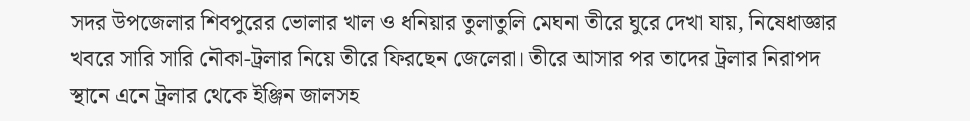সদর উপজেলার শিবপুরের ভোলার খাল ও ধনিয়ার তুলাতুলি মেঘনা তীরে ঘুরে দেখা যায়, নিষেধাজ্ঞার খবরে সারি সারি নৌকা-ট্রলার নিয়ে তীরে ফিরছেন জেলেরা। তীরে আসার পর তাদের ট্রলার নিরাপদ স্থানে এনে ট্রলার থেকে ইঞ্জিন জালসহ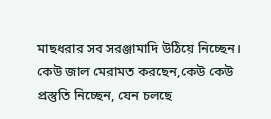মাছধরার সব সরঞ্জামাদি উঠিয়ে নিচ্ছেন। কেউ জাল মেরামত করছেন,কেউ কেউ প্রস্তুতি নিচ্ছেন, যেন চলছে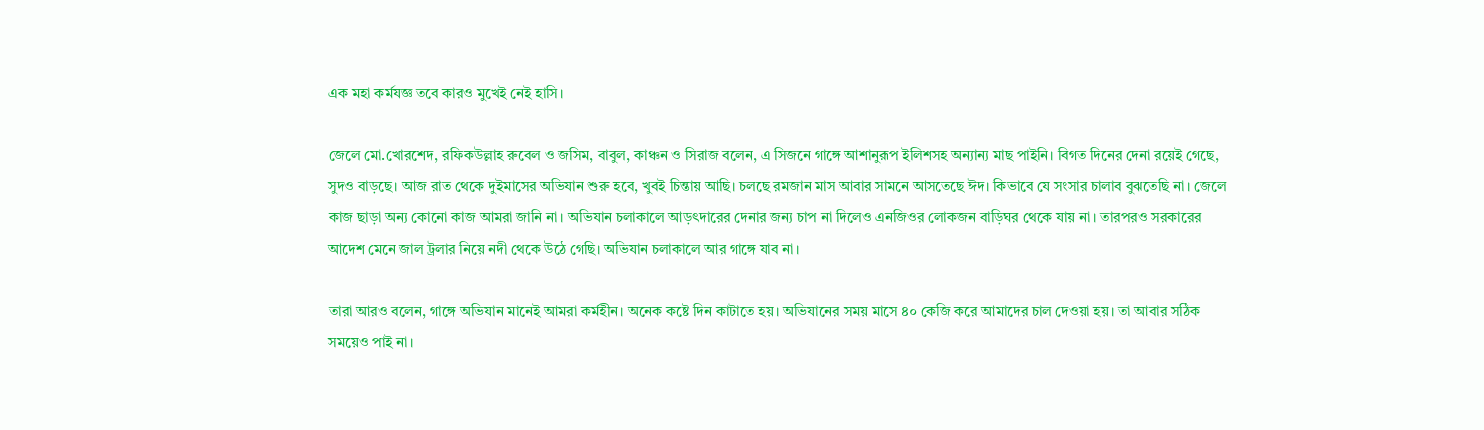এক মহা কর্মযজ্ঞ তবে কারও মুখেই নেই হাসি।

জেলে মো.খোরশেদ, রফিকউল্লাহ রুবেল ও জসিম, বাবুল, কাঞ্চন ও সিরাজ বলেন, এ সিজনে গাঙ্গে আশানুরূপ ইলিশসহ অন্যান্য মাছ পাইনি। বিগত দিনের দেনা রয়েই গেছে, সুদও বাড়ছে। আজ রাত থেকে দুইমাসের অভিযান শুরু হবে, খুবই চিন্তায় আছি। চলছে রমজান মাস আবার সামনে আসতেছে ঈদ। কিভাবে যে সংসার চালাব বুঝতেছি না। জেলে কাজ ছাড়া অন্য কোনো কাজ আমরা জানি না। অভিযান চলাকালে আড়ৎদারের দেনার জন্য চাপ না দিলেও এনজিওর লোকজন বাড়িঘর থেকে যায় না। তারপরও সরকারের আদেশ মেনে জাল ট্রলার নিয়ে নদী থেকে উঠে গেছি। অভিযান চলাকালে আর গাঙ্গে যাব না।

তারা আরও বলেন, গাঙ্গে অভিযান মানেই আমরা কর্মহীন। অনেক কষ্টে দিন কাটাতে হয়। অভিযানের সময় মাসে ৪০ কেজি করে আমাদের চাল দেওয়া হয়। তা আবার সঠিক সময়েও পাই না।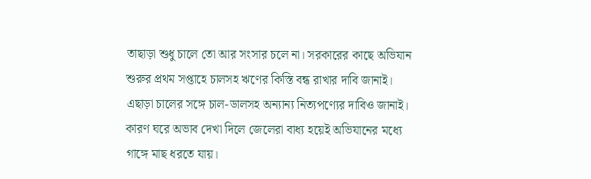তাছাড়া শুধু চালে তো আর সংসার চলে না। সরকারের কাছে অভিযান শুরুর প্রথম সপ্তাহে চালসহ ঋণের কিস্তি বন্ধ রাখার দাবি জানাই। এছাড়া চালের সঙ্গে চাল-ডালসহ অন্যান্য নিত্যপণ্যের দাবিও জানাই। কারণ ঘরে অভাব দেখা দিলে জেলেরা বাধ্য হয়েই অভিযানের মধ্যে গাঙ্গে মাছ ধরতে যায়।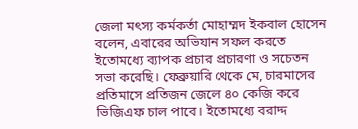জেলা মৎস্য কর্মকর্তা মোহাম্মদ ইকবাল হোসেন বলেন, এবারের অভিযান সফল করতে ইতোমধ্যে ব্যাপক প্রচার প্রচারণা ও সচেতন সভা করেছি। ফেব্রুয়ারি থেকে মে, চারমাসের প্রতিমাসে প্রতিজন জেলে ৪০ কেজি করে ভিজিএফ চাল পাবে। ইতোমধ্যে বরাদ্দ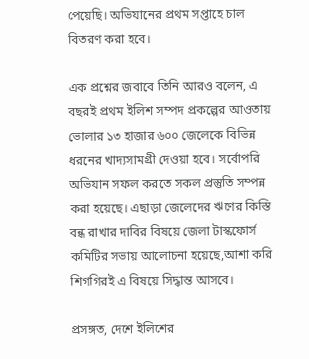পেয়েছি। অভিযানের প্রথম সপ্তাহে চাল বিতরণ করা হবে।

এক প্রশ্নের জবাবে তিনি আরও বলেন, এ বছরই প্রথম ইলিশ সম্পদ প্রকল্পের আওতায় ভোলার ১৩ হাজার ৬০০ জেলেকে বিভিন্ন ধরনের খাদ্যসামগ্রী দেওয়া হবে। সর্বোপরি অভিযান সফল করতে সকল প্রস্তুতি সম্পন্ন করা হয়েছে। এছাড়া জেলেদের ঋণের কিস্তি বন্ধ রাখার দাবির বিষয়ে জেলা টাস্কফোর্স কমিটির সভায় আলোচনা হয়েছে,আশা করি শিগগিরই এ বিষয়ে সিদ্ধান্ত আসবে।

প্রসঙ্গত, দেশে ইলিশের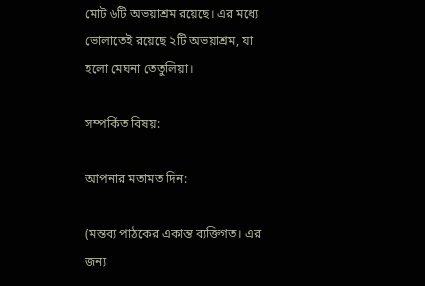মোট ৬টি অভয়াশ্রম রয়েছে। এর মধ্যে ভোলাতেই রয়েছে ২টি অভয়াশ্রম, যা হলো মেঘনা তেতুলিয়া।

সম্পর্কিত বিষয়:

আপনার মতামত দিন:

(মন্তব্য পাঠকের একান্ত ব্যক্তিগত। এর জন্য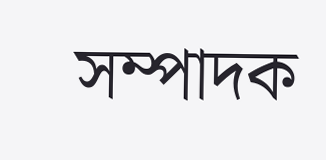সম্পাদক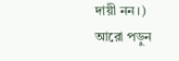দায়ী নন।)
আরো পড়ুন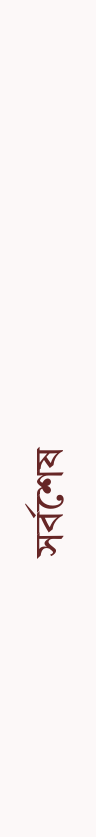সর্বশেষ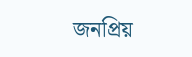জনপ্রিয়